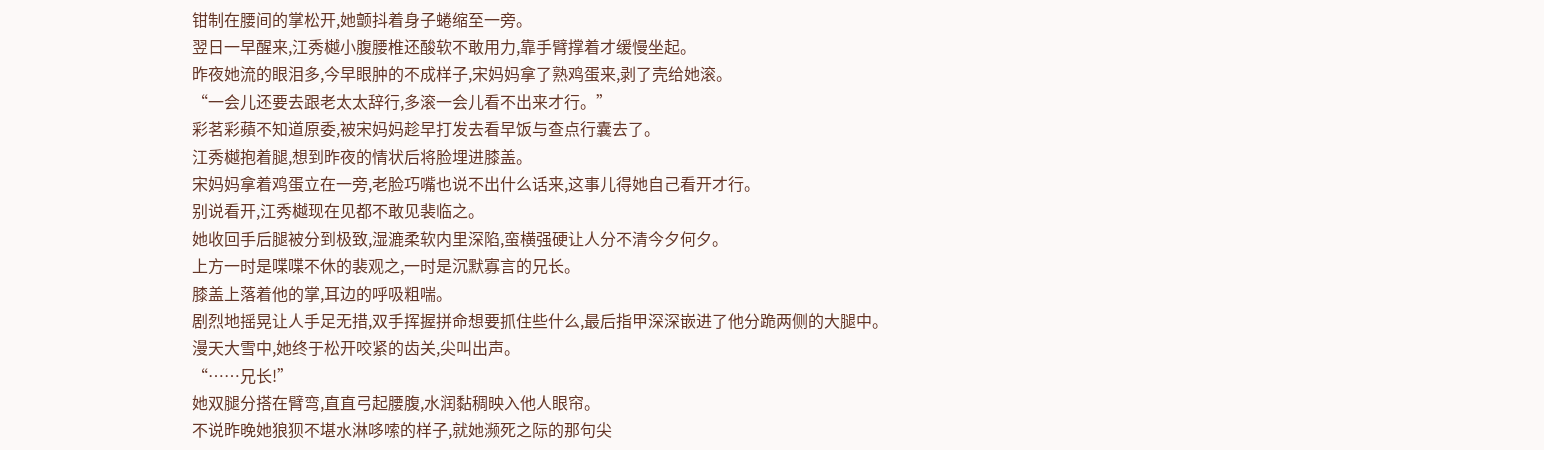钳制在腰间的掌松开,她颤抖着身子蜷缩至一旁。
翌日一早醒来,江秀樾小腹腰椎还酸软不敢用力,靠手臂撑着才缓慢坐起。
昨夜她流的眼泪多,今早眼肿的不成样子,宋妈妈拿了熟鸡蛋来,剥了壳给她滚。
“一会儿还要去跟老太太辞行,多滚一会儿看不出来才行。”
彩茗彩蘋不知道原委,被宋妈妈趁早打发去看早饭与查点行囊去了。
江秀樾抱着腿,想到昨夜的情状后将脸埋进膝盖。
宋妈妈拿着鸡蛋立在一旁,老脸巧嘴也说不出什么话来,这事儿得她自己看开才行。
别说看开,江秀樾现在见都不敢见裴临之。
她收回手后腿被分到极致,湿漉柔软内里深陷,蛮横强硬让人分不清今夕何夕。
上方一时是喋喋不休的裴观之,一时是沉默寡言的兄长。
膝盖上落着他的掌,耳边的呼吸粗喘。
剧烈地摇晃让人手足无措,双手挥握拼命想要抓住些什么,最后指甲深深嵌进了他分跪两侧的大腿中。
漫天大雪中,她终于松开咬紧的齿关,尖叫出声。
“……兄长!”
她双腿分搭在臂弯,直直弓起腰腹,水润黏稠映入他人眼帘。
不说昨晚她狼狈不堪水淋哆嗦的样子,就她濒死之际的那句尖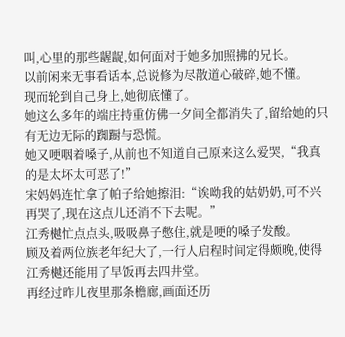叫,心里的那些龌龊,如何面对于她多加照拂的兄长。
以前闲来无事看话本,总说修为尽散道心破碎,她不懂。
现而轮到自己身上,她彻底懂了。
她这么多年的端庄持重仿佛一夕间全都消失了,留给她的只有无边无际的踟蹰与恐慌。
她又哽咽着嗓子,从前也不知道自己原来这么爱哭,“我真的是太坏太可恶了!”
宋妈妈连忙拿了帕子给她擦泪:“诶呦我的姑奶奶,可不兴再哭了,现在这点儿还消不下去呢。”
江秀樾忙点点头,吸吸鼻子憋住,就是哽的嗓子发酸。
顾及着两位族老年纪大了,一行人启程时间定得颇晚,使得江秀樾还能用了早饭再去四井堂。
再经过昨儿夜里那条檐廊,画面还历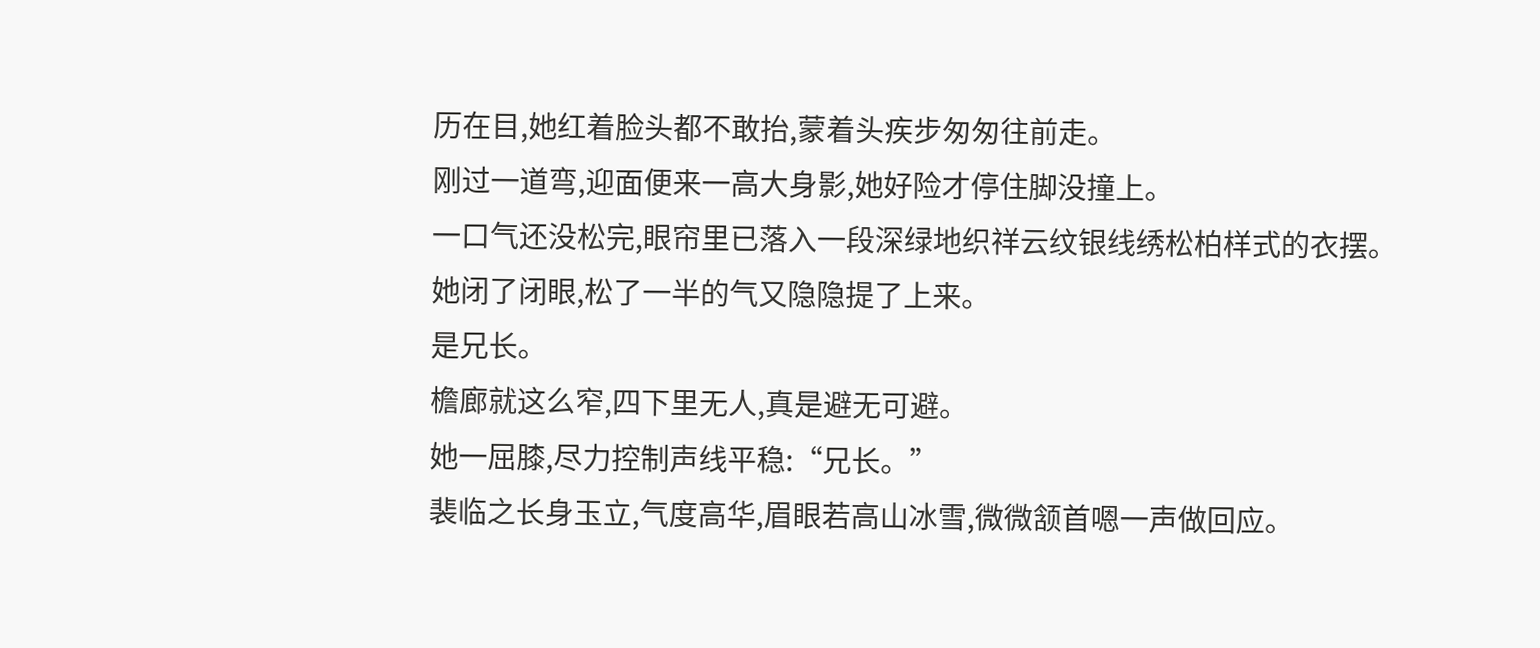历在目,她红着脸头都不敢抬,蒙着头疾步匆匆往前走。
刚过一道弯,迎面便来一高大身影,她好险才停住脚没撞上。
一口气还没松完,眼帘里已落入一段深绿地织祥云纹银线绣松柏样式的衣摆。
她闭了闭眼,松了一半的气又隐隐提了上来。
是兄长。
檐廊就这么窄,四下里无人,真是避无可避。
她一屈膝,尽力控制声线平稳:“兄长。”
裴临之长身玉立,气度高华,眉眼若高山冰雪,微微颔首嗯一声做回应。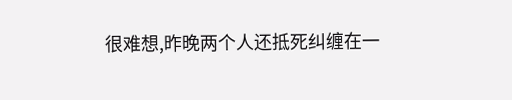很难想,昨晚两个人还抵死纠缠在一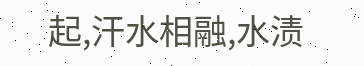起,汗水相融,水渍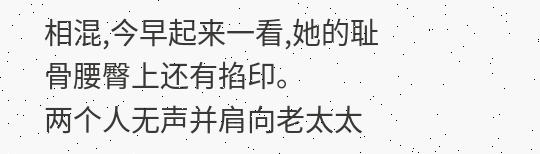相混,今早起来一看,她的耻骨腰臀上还有掐印。
两个人无声并肩向老太太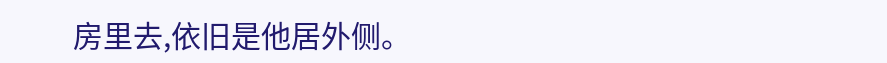房里去,依旧是他居外侧。